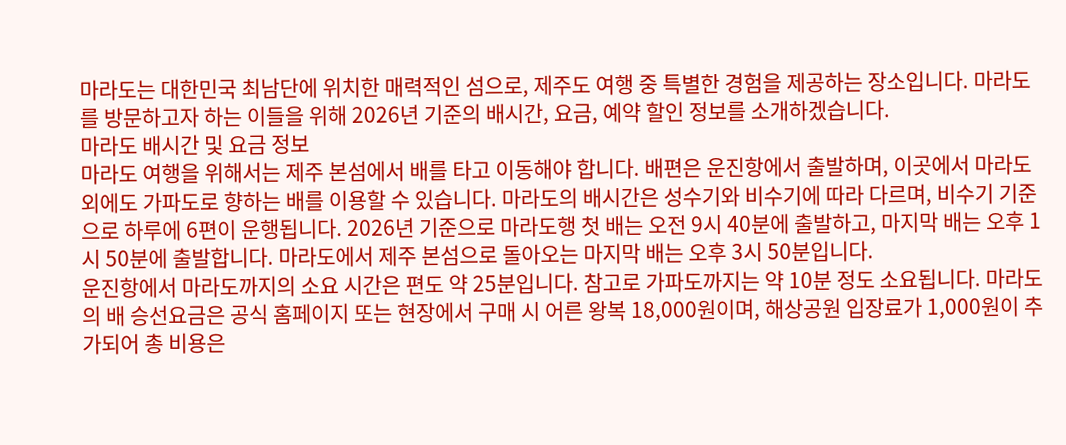마라도는 대한민국 최남단에 위치한 매력적인 섬으로, 제주도 여행 중 특별한 경험을 제공하는 장소입니다. 마라도를 방문하고자 하는 이들을 위해 2026년 기준의 배시간, 요금, 예약 할인 정보를 소개하겠습니다.
마라도 배시간 및 요금 정보
마라도 여행을 위해서는 제주 본섬에서 배를 타고 이동해야 합니다. 배편은 운진항에서 출발하며, 이곳에서 마라도 외에도 가파도로 향하는 배를 이용할 수 있습니다. 마라도의 배시간은 성수기와 비수기에 따라 다르며, 비수기 기준으로 하루에 6편이 운행됩니다. 2026년 기준으로 마라도행 첫 배는 오전 9시 40분에 출발하고, 마지막 배는 오후 1시 50분에 출발합니다. 마라도에서 제주 본섬으로 돌아오는 마지막 배는 오후 3시 50분입니다.
운진항에서 마라도까지의 소요 시간은 편도 약 25분입니다. 참고로 가파도까지는 약 10분 정도 소요됩니다. 마라도의 배 승선요금은 공식 홈페이지 또는 현장에서 구매 시 어른 왕복 18,000원이며, 해상공원 입장료가 1,000원이 추가되어 총 비용은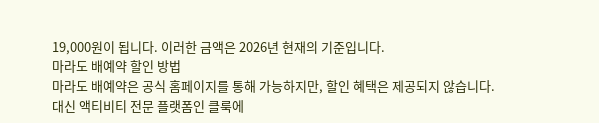19,000원이 됩니다. 이러한 금액은 2026년 현재의 기준입니다.
마라도 배예약 할인 방법
마라도 배예약은 공식 홈페이지를 통해 가능하지만, 할인 혜택은 제공되지 않습니다. 대신 액티비티 전문 플랫폼인 클룩에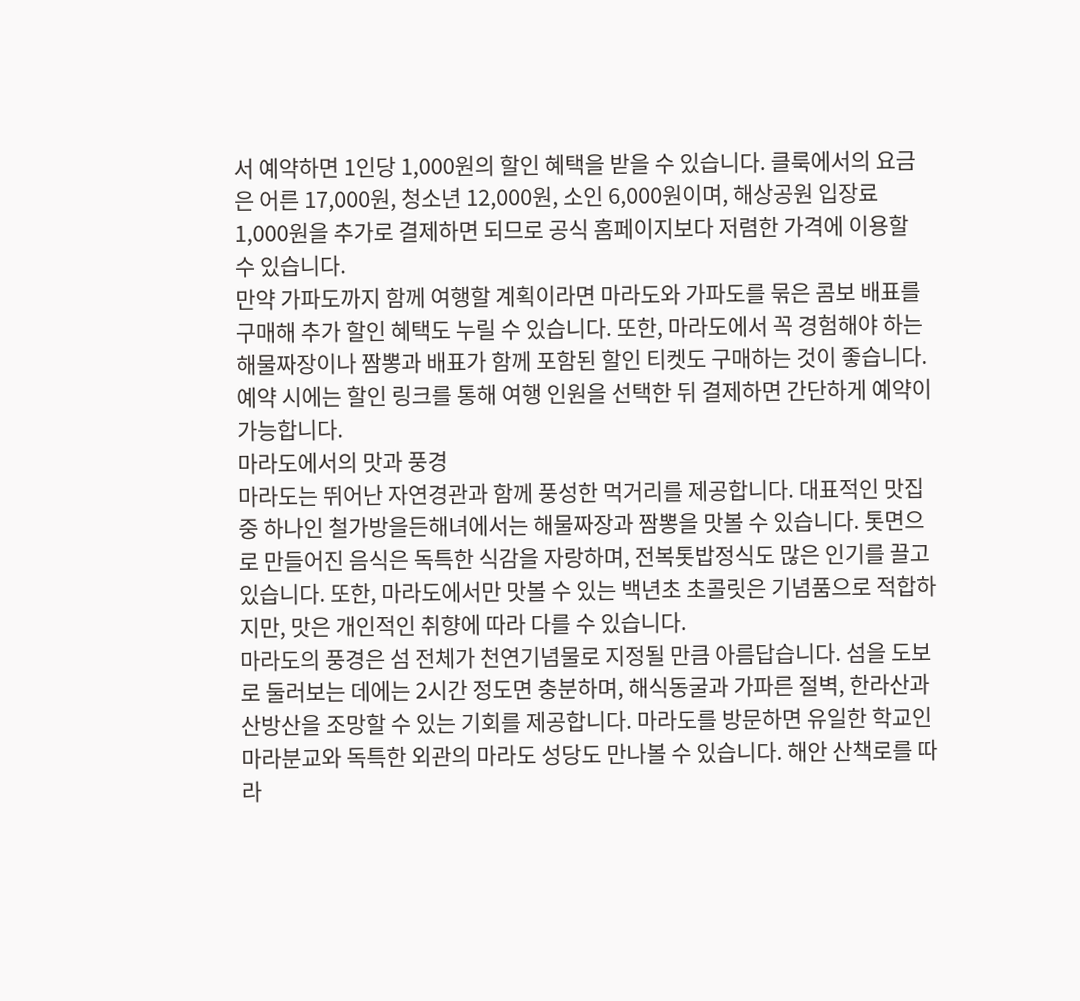서 예약하면 1인당 1,000원의 할인 혜택을 받을 수 있습니다. 클룩에서의 요금은 어른 17,000원, 청소년 12,000원, 소인 6,000원이며, 해상공원 입장료 1,000원을 추가로 결제하면 되므로 공식 홈페이지보다 저렴한 가격에 이용할 수 있습니다.
만약 가파도까지 함께 여행할 계획이라면 마라도와 가파도를 묶은 콤보 배표를 구매해 추가 할인 혜택도 누릴 수 있습니다. 또한, 마라도에서 꼭 경험해야 하는 해물짜장이나 짬뽕과 배표가 함께 포함된 할인 티켓도 구매하는 것이 좋습니다. 예약 시에는 할인 링크를 통해 여행 인원을 선택한 뒤 결제하면 간단하게 예약이 가능합니다.
마라도에서의 맛과 풍경
마라도는 뛰어난 자연경관과 함께 풍성한 먹거리를 제공합니다. 대표적인 맛집 중 하나인 철가방을든해녀에서는 해물짜장과 짬뽕을 맛볼 수 있습니다. 톳면으로 만들어진 음식은 독특한 식감을 자랑하며, 전복톳밥정식도 많은 인기를 끌고 있습니다. 또한, 마라도에서만 맛볼 수 있는 백년초 초콜릿은 기념품으로 적합하지만, 맛은 개인적인 취향에 따라 다를 수 있습니다.
마라도의 풍경은 섬 전체가 천연기념물로 지정될 만큼 아름답습니다. 섬을 도보로 둘러보는 데에는 2시간 정도면 충분하며, 해식동굴과 가파른 절벽, 한라산과 산방산을 조망할 수 있는 기회를 제공합니다. 마라도를 방문하면 유일한 학교인 마라분교와 독특한 외관의 마라도 성당도 만나볼 수 있습니다. 해안 산책로를 따라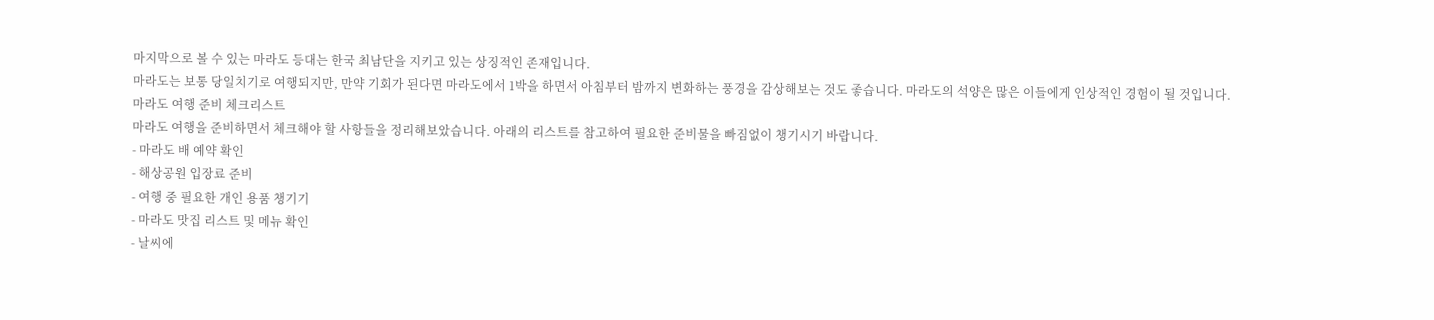마지막으로 볼 수 있는 마라도 등대는 한국 최남단을 지키고 있는 상징적인 존재입니다.
마라도는 보통 당일치기로 여행되지만, 만약 기회가 된다면 마라도에서 1박을 하면서 아침부터 밤까지 변화하는 풍경을 감상해보는 것도 좋습니다. 마라도의 석양은 많은 이들에게 인상적인 경험이 될 것입니다.
마라도 여행 준비 체크리스트
마라도 여행을 준비하면서 체크해야 할 사항들을 정리해보았습니다. 아래의 리스트를 참고하여 필요한 준비물을 빠짐없이 챙기시기 바랍니다.
- 마라도 배 예약 확인
- 해상공원 입장료 준비
- 여행 중 필요한 개인 용품 챙기기
- 마라도 맛집 리스트 및 메뉴 확인
- 날씨에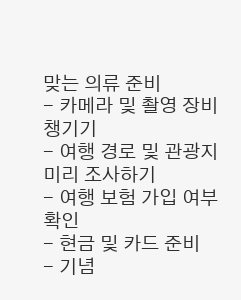맞는 의류 준비
- 카메라 및 촬영 장비 챙기기
- 여행 경로 및 관광지 미리 조사하기
- 여행 보험 가입 여부 확인
- 현금 및 카드 준비
- 기념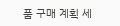품 구매 계획 세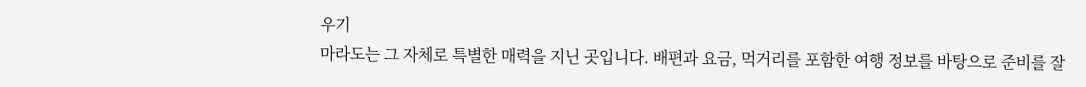우기
마라도는 그 자체로 특별한 매력을 지닌 곳입니다. 배편과 요금, 먹거리를 포함한 여행 정보를 바탕으로 준비를 잘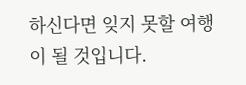하신다면 잊지 못할 여행이 될 것입니다.